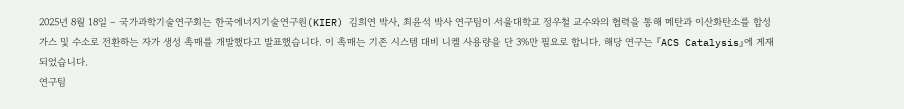2025년 8월 18일 – 국가과학기술연구회는 한국에너지기술연구원(KIER) 김희연 박사, 최윤석 박사 연구팀이 서울대학교 정우철 교수와의 협력을 통해 메탄과 이산화탄소를 합성가스 및 수소로 전환하는 자가 생성 촉매를 개발했다고 발표했습니다. 이 촉매는 기존 시스템 대비 니켈 사용량을 단 3%만 필요로 합니다. 해당 연구는 『ACS Catalysis』에 게재되었습니다.
연구팀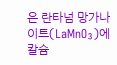은 란타넘 망가나이트(LaMnO₃)에 칼슘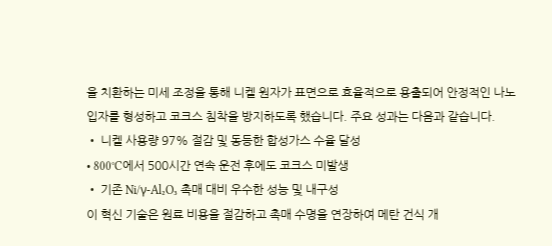을 치환하는 미세 조정을 통해 니켈 원자가 표면으로 효율적으로 용출되어 안정적인 나노 입자를 형성하고 코크스 침착을 방지하도록 했습니다. 주요 성과는 다음과 같습니다.
• 니켈 사용량 97% 절감 및 동등한 합성가스 수율 달성
• 800°C에서 500시간 연속 운전 후에도 코크스 미발생
• 기존 Ni/γ-Al₂O₃ 촉매 대비 우수한 성능 및 내구성
이 혁신 기술은 원료 비용을 절감하고 촉매 수명을 연장하여 메탄 건식 개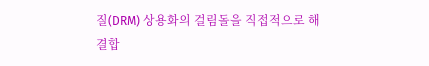질(DRM) 상용화의 걸림돌을 직접적으로 해결합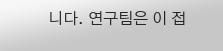니다. 연구팀은 이 접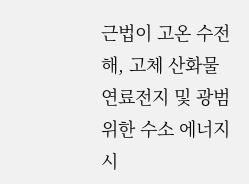근법이 고온 수전해, 고체 산화물 연료전지 및 광범위한 수소 에너지 시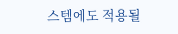스템에도 적용될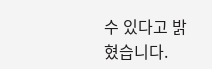수 있다고 밝혔습니다.